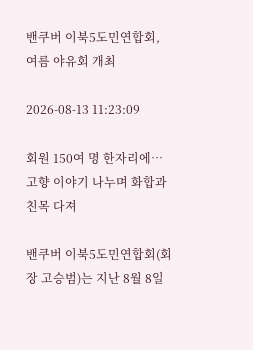밴쿠버 이북5도민연합회, 여름 야유회 개최

2026-08-13 11:23:09

회원 150여 명 한자리에… 고향 이야기 나누며 화합과 친목 다져

밴쿠버 이북5도민연합회(회장 고승범)는 지난 8월 8일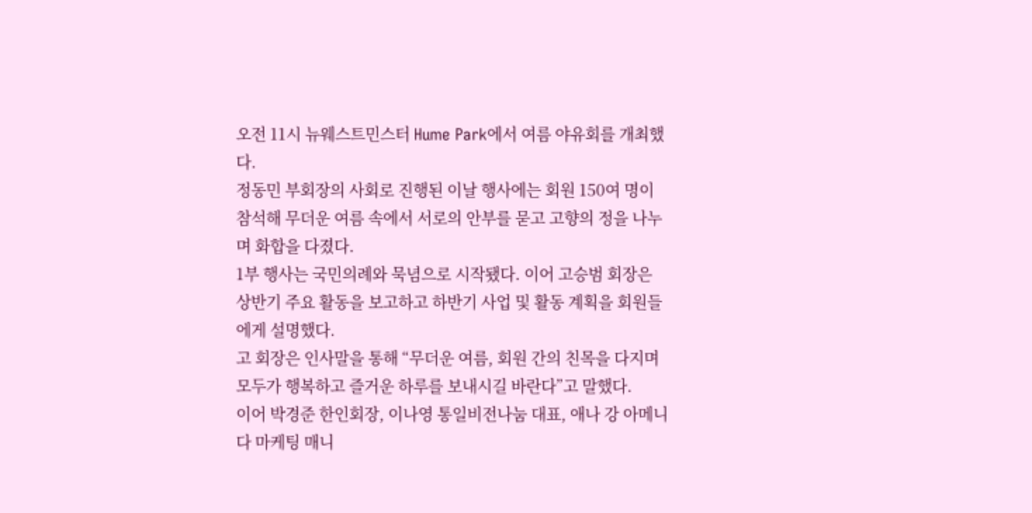오전 11시 뉴웨스트민스터 Hume Park에서 여름 야유회를 개최했다.
정동민 부회장의 사회로 진행된 이날 행사에는 회원 150여 명이 참석해 무더운 여름 속에서 서로의 안부를 묻고 고향의 정을 나누며 화합을 다졌다.
1부 행사는 국민의례와 묵념으로 시작됐다. 이어 고승범 회장은 상반기 주요 활동을 보고하고 하반기 사업 및 활동 계획을 회원들에게 설명했다.
고 회장은 인사말을 통해 “무더운 여름, 회원 간의 친목을 다지며 모두가 행복하고 즐거운 하루를 보내시길 바란다”고 말했다.
이어 박경준 한인회장, 이나영 통일비전나눔 대표, 애나 강 아메니다 마케팅 매니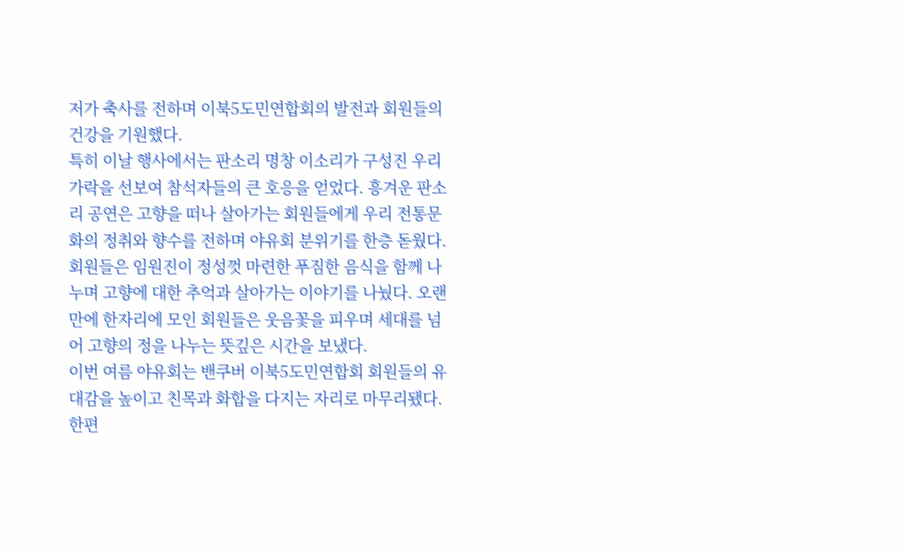저가 축사를 전하며 이북5도민연합회의 발전과 회원들의 건강을 기원했다.
특히 이날 행사에서는 판소리 명창 이소리가 구성진 우리 가락을 선보여 참석자들의 큰 호응을 얻었다. 흥겨운 판소리 공연은 고향을 떠나 살아가는 회원들에게 우리 전통문화의 정취와 향수를 전하며 야유회 분위기를 한층 돋웠다.
회원들은 임원진이 정성껏 마련한 푸짐한 음식을 함께 나누며 고향에 대한 추억과 살아가는 이야기를 나눴다. 오랜만에 한자리에 모인 회원들은 웃음꽃을 피우며 세대를 넘어 고향의 정을 나누는 뜻깊은 시간을 보냈다.
이번 여름 야유회는 밴쿠버 이북5도민연합회 회원들의 유대감을 높이고 친목과 화합을 다지는 자리로 마무리됐다.
한편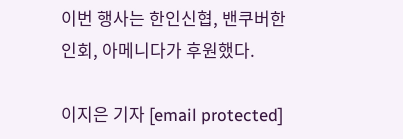이번 행사는 한인신협, 밴쿠버한인회, 아메니다가 후원했다.

이지은 기자 [email protected]